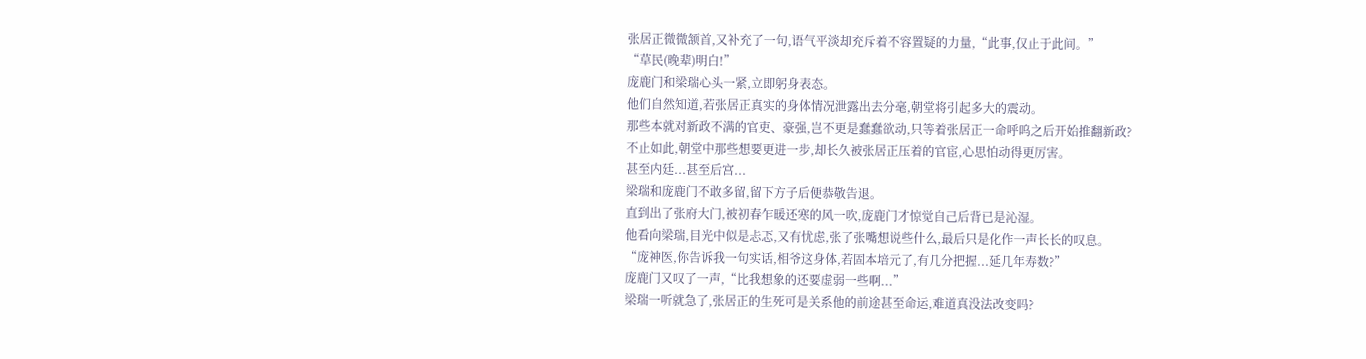张居正微微颔首,又补充了一句,语气平淡却充斥着不容置疑的力量,“此事,仅止于此间。”
“草民(晚辈)明白!”
庞鹿门和梁瑞心头一紧,立即躬身表态。
他们自然知道,若张居正真实的身体情况泄露出去分毫,朝堂将引起多大的震动。
那些本就对新政不满的官吏、豪强,岂不更是蠢蠢欲动,只等着张居正一命呼呜之后开始推翻新政?
不止如此,朝堂中那些想要更进一步,却长久被张居正压着的官宦,心思怕动得更厉害。
甚至内廷...甚至后宫...
梁瑞和庞鹿门不敢多留,留下方子后便恭敬告退。
直到出了张府大门,被初春乍暖还寒的风一吹,庞鹿门才惊觉自己后背已是沁湿。
他看向梁瑞,目光中似是忐忑,又有忧虑,张了张嘴想说些什么,最后只是化作一声长长的叹息。
“庞神医,你告诉我一句实话,相爷这身体,若固本培元了,有几分把握...延几年寿数?”
庞鹿门又叹了一声,“比我想象的还要虚弱一些啊...”
梁瑞一听就急了,张居正的生死可是关系他的前途甚至命运,难道真没法改变吗?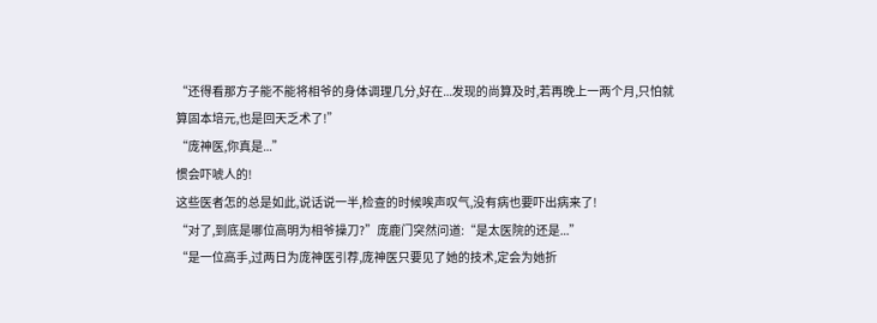“还得看那方子能不能将相爷的身体调理几分,好在...发现的尚算及时,若再晚上一两个月,只怕就算固本培元,也是回天乏术了!”
“庞神医,你真是...”
惯会吓唬人的!
这些医者怎的总是如此,说话说一半,检查的时候唉声叹气,没有病也要吓出病来了!
“对了,到底是哪位高明为相爷操刀?”庞鹿门突然问道:“是太医院的还是...”
“是一位高手,过两日为庞神医引荐,庞神医只要见了她的技术,定会为她折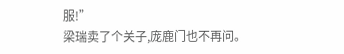服!”
梁瑞卖了个关子,庞鹿门也不再问。